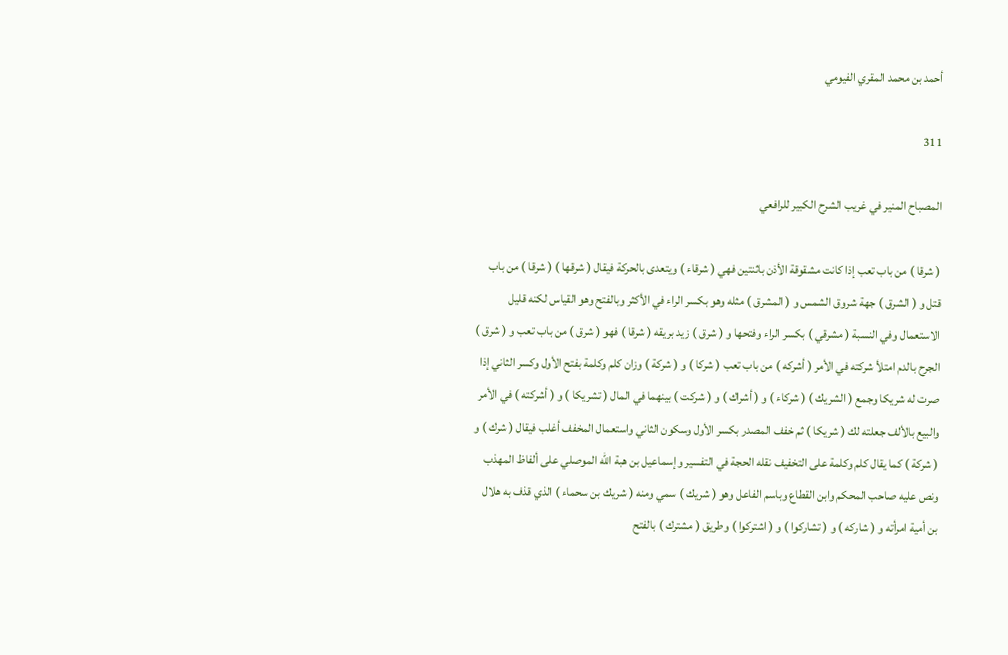أحمد بن محمد المقري الفيومي

311

المصباح المنير في غريب الشرح الكبير للرافعي

( شرقا ) من باب تعب إذا كانت مشقوقة الأذن باثنتين فهي ( شرقاء ) ويتعدى بالحركة فيقال ( شرقها ) ( شرقا ) من باب قتل و ( الشرق ) جهة شروق الشمس و ( المشرق ) مثله وهو بكسر الراء في الأكثر وبالفتح وهو القياس لكنه قليل الاستعمال وفي النسبة ( مشرقي ) بكسر الراء وفتحها و ( شرق ) زيد بريقه ( شرقا ) فهو ( شرق ) من باب تعب و ( شرق ) الجرح بالدم امتلأ شركته في الأمر ( أشركه ) من باب تعب ( شركا ) و ( شركة ) وزان كلم وكلمة بفتح الأول وكسر الثاني إذا صرت له شريكا وجمع ( الشريك ) ( شركاء ) و ( أشراك ) و ( شركت ) بينهما في المال ( تشريكا ) و ( أشركته ) في الأمر والبيع بالألف جعلته لك ( شريكا ) ثم خفف المصدر بكسر الأول وسكون الثاني واستعمال المخفف أغلب فيقال ( شرك ) و ( شركة ) كما يقال كلم وكلمة على التخفيف نقله الحجة في التفسير وإسماعيل بن هبة الله الموصلي على ألفاظ المهذب ونص عليه صاحب المحكم وابن القطاع وباسم الفاعل وهو ( شريك ) سمي ومنه ( شريك بن سحماء ) الذي قذف به هلال بن أمية امرأته و ( شاركه ) و ( تشاركوا ) و ( اشتركوا ) وطريق ( مشترك ) بالفتح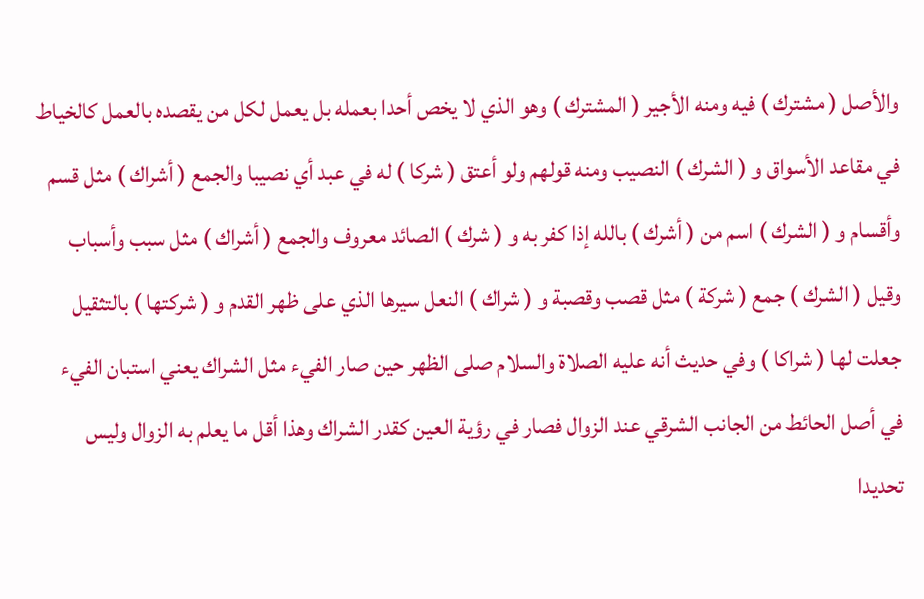والأصل ( مشترك ) فيه ومنه الأجير ( المشترك ) وهو الذي لا يخص أحدا بعمله بل يعمل لكل من يقصده بالعمل كالخياط في مقاعد الأسواق و ( الشرك ) النصيب ومنه قولهم ولو أعتق ( شركا ) له في عبد أي نصيبا والجمع ( أشراك ) مثل قسم وأقسام و ( الشرك ) اسم من ( أشرك ) بالله إذا كفر به و ( شرك ) الصائد معروف والجمع ( أشراك ) مثل سبب وأسباب وقيل ( الشرك ) جمع ( شركة ) مثل قصب وقصبة و ( شراك ) النعل سيرها الذي على ظهر القدم و ( شركتها ) بالتثقيل جعلت لها ( شراكا ) وفي حديث أنه عليه الصلاة والسلام صلى الظهر حين صار الفيء مثل الشراك يعني استبان الفيء في أصل الحائط من الجانب الشرقي عند الزوال فصار في رؤية العين كقدر الشراك وهذا أقل ما يعلم به الزوال وليس تحديدا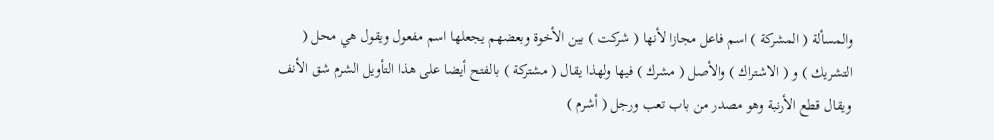والمسألة ( المشركة ) اسم فاعل مجازا لأنها ( شركت ) بين الأخوة وبعضهم يجعلها اسم مفعول ويقول هي محل ( التشريك ) و ( الاشتراك ) والأصل ( مشرك ) فيها ولهذا يقال ( مشتركة ) بالفتح أيضا على هذا التأويل الشرم شق الأنف ويقال قطع الأرنبة وهو مصدر من باب تعب ورجل ( أشرم )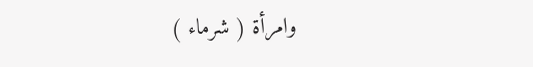وامرأة ( شرماء )